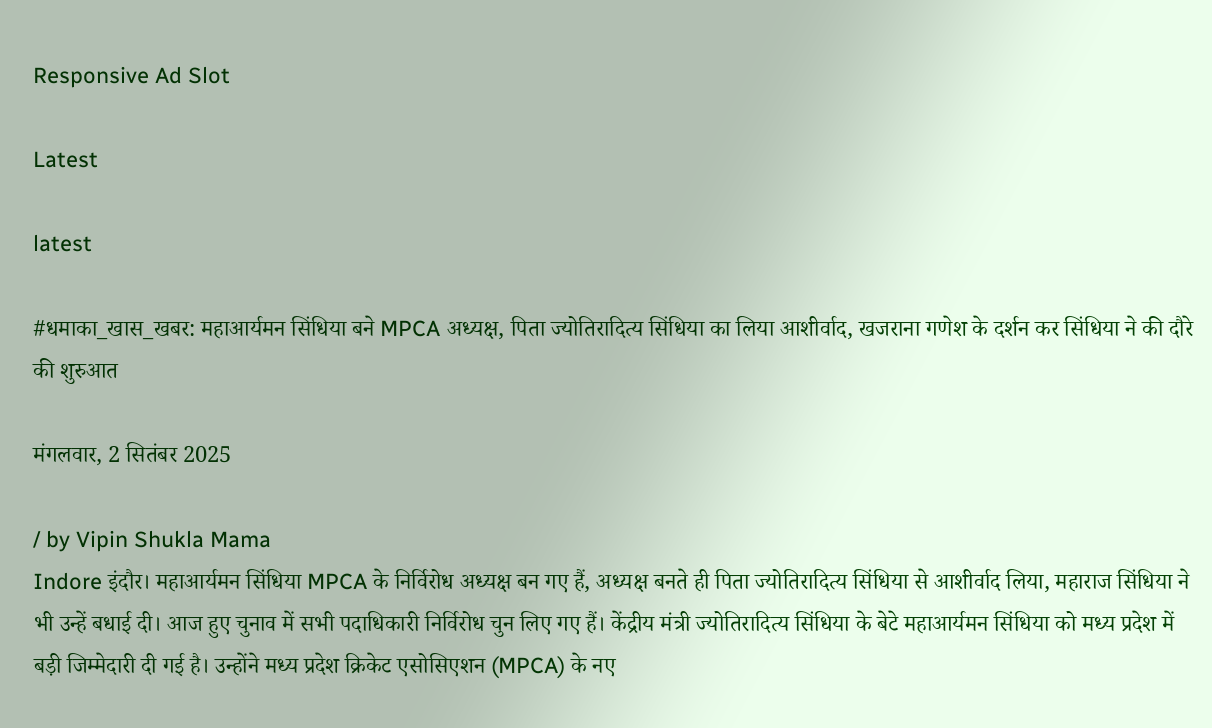Responsive Ad Slot

Latest

latest

#धमाका_खास_खबर: महाआर्यमन सिंधिया बने MPCA अध्यक्ष, पिता ज्योतिरादित्य सिंधिया का लिया आशीर्वाद, खजराना गणेश के दर्शन कर सिंधिया ने की दौरे की शुरुआत

मंगलवार, 2 सितंबर 2025

/ by Vipin Shukla Mama
Indore इंदौर। महाआर्यमन सिंधिया MPCA के निर्विरोध अध्यक्ष बन गए हैं, अध्यक्ष बनते ही पिता ज्योतिरादित्य सिंधिया से आशीर्वाद लिया, महाराज सिंधिया ने भी उन्हें बधाई दी। आज हुए चुनाव में सभी पदाधिकारी निर्विरोध चुन लिए गए हैं। केंद्रीय मंत्री ज्योतिरादित्य सिंधिया के बेटे महाआर्यमन सिंधिया को मध्य प्रदेश में बड़ी जिम्मेदारी दी गई है। उन्होंने मध्य प्रदेश क्रिकेट एसोसिएशन (MPCA) के नए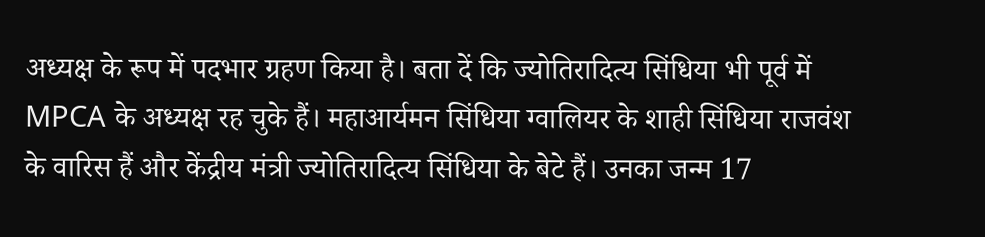अध्यक्ष के रूप में पदभार ग्रहण किया है। बता दें कि ज्योतिरादित्य सिंधिया भी पूर्व में MPCA के अध्यक्ष रह चुके हैं। महाआर्यमन सिंधिया ग्वालियर के शाही सिंधिया राजवंश के वारिस हैं और केंद्रीय मंत्री ज्योतिरादित्य सिंधिया के बेटे हैं। उनका जन्म 17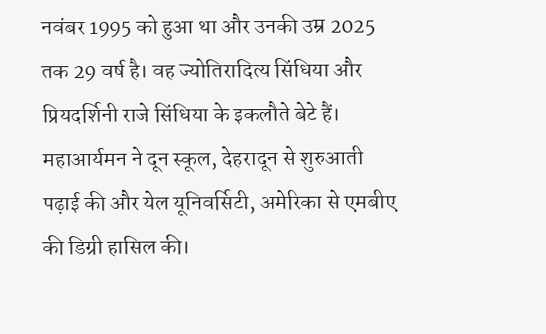नवंबर 1995 को हुआ था और उनकी उम्र 2025 तक 29 वर्ष है। वह ज्योतिरादित्य सिंधिया और प्रियदर्शिनी राजे सिंधिया के इकलौते बेटे हैं। महाआर्यमन ने दून स्कूल, देहरादून से शुरुआती पढ़ाई की और येल यूनिवर्सिटी, अमेरिका से एमबीए की डिग्री हासिल की।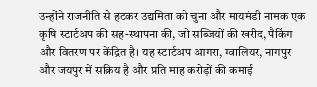उन्होंने राजनीति से हटकर उद्यमिता को चुना और मायमंडी नामक एक कृषि स्टार्टअप की सह-स्थापना की, जो सब्जियों की खरीद, पैकिंग और वितरण पर केंद्रित है। यह स्टार्टअप आगरा, ग्वालियर, नागपुर और जयपुर में सक्रिय है और प्रति माह करोड़ों की कमाई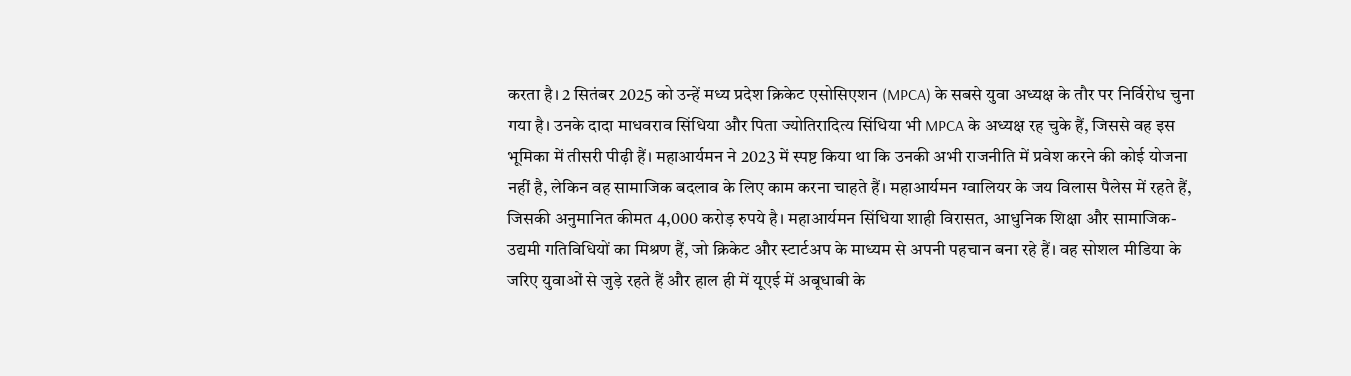करता है। 2 सितंबर 2025 को उन्हें मध्य प्रदेश क्रिकेट एसोसिएशन (MPCA) के सबसे युवा अध्यक्ष के तौर पर निर्विरोध चुना गया है। उनके दादा माधवराव सिंधिया और पिता ज्योतिरादित्य सिंधिया भी MPCA के अध्यक्ष रह चुके हैं, जिससे वह इस भूमिका में तीसरी पीढ़ी हैं। महाआर्यमन ने 2023 में स्पष्ट किया था कि उनकी अभी राजनीति में प्रवेश करने की कोई योजना नहीं है, लेकिन वह सामाजिक बदलाव के लिए काम करना चाहते हैं। महाआर्यमन ग्वालियर के जय विलास पैलेस में रहते हैं, जिसकी अनुमानित कीमत 4,000 करोड़ रुपये है। महाआर्यमन सिंधिया शाही विरासत, आधुनिक शिक्षा और सामाजिक-उद्यमी गतिविधियों का मिश्रण हैं, जो क्रिकेट और स्टार्टअप के माध्यम से अपनी पहचान बना रहे हैं। वह सोशल मीडिया के जरिए युवाओं से जुड़े रहते हैं और हाल ही में यूएई में अबूधाबी के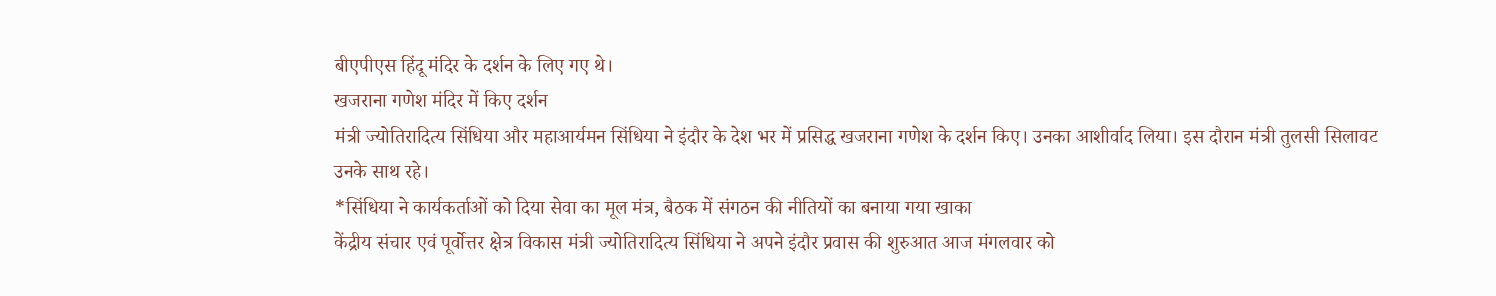बीएपीएस हिंदू मंदिर के दर्शन के लिए गए थे।
खजराना गणेश मंदिर में किए दर्शन
मंत्री ज्योतिरादित्य सिंधिया और महाआर्यमन सिंधिया ने इंदौर के देश भर में प्रसिद्ध खजराना गणेश के दर्शन किए। उनका आशीर्वाद लिया। इस दौरान मंत्री तुलसी सिलावट उनके साथ रहे।
*सिंधिया ने कार्यकर्ताओं को दिया सेवा का मूल मंत्र, बैठक में संगठन की नीतियों का बनाया गया खाका
केंद्रीय संचार एवं पूर्वोत्तर क्षेत्र विकास मंत्री ज्योतिरादित्य सिंधिया ने अपने इंदौर प्रवास की शुरुआत आज मंगलवार को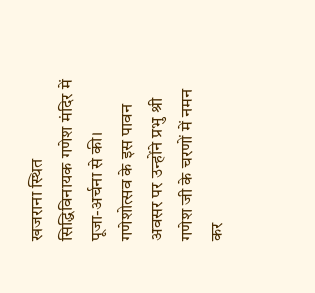खजराना स्थित सिद्धिविनायक गणेश मंदिर में पूजा-अर्चना से की। गणेशोत्सव के इस पावन अवसर पर उन्होंने प्रभु श्री गणेश जी के चरणों में नमन कर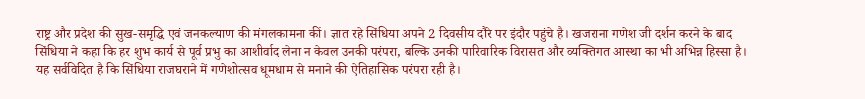राष्ट्र और प्रदेश की सुख-समृद्धि एवं जनकल्याण की मंगलकामना कीं। ज्ञात रहे सिंधिया अपने 2 दिवसीय दौरे पर इंदौर पहुंचे है। खजराना गणेश जी दर्शन करने के बाद सिंधिया ने कहा कि हर शुभ कार्य से पूर्व प्रभु का आशीर्वाद लेना न केवल उनकी परंपरा, बल्कि उनकी पारिवारिक विरासत और व्यक्तिगत आस्था का भी अभिन्न हिस्सा है।
यह सर्वविदित है कि सिंधिया राजघराने में गणेशोत्सव धूमधाम से मनाने की ऐतिहासिक परंपरा रही है।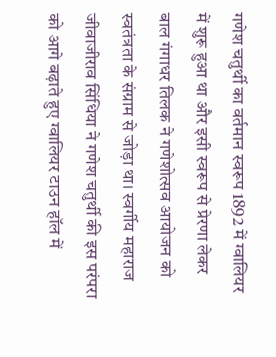गणेश चतुर्थी का वर्तमान स्वरूप 1892 में ग्वालियर में शुरू हुआ था और इसी स्वरूप से प्रेरणा लेकर बाल गंगाधर तिलक ने गणेशोत्सव आयोजन को स्वतंत्रता के संग्राम से जोड़ा था। स्वर्गीय महाराज जीवाजीराव सिंधिया ने गणेश चतुर्थी की इस परंपरा को आगे बढ़ाते हुए ग्वालियर टाउन हॉल में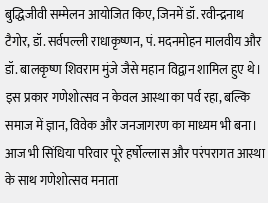बुद्धिजीवी सम्मेलन आयोजित किए, जिनमें डॉ. रवीन्द्रनाथ टैगोर, डॉ. सर्वपल्ली राधाकृष्णन, पं. मदनमोहन मालवीय और डॉ. बालकृष्ण शिवराम मुंजे जैसे महान विद्वान शामिल हुए थे। इस प्रकार गणेशोत्सव न केवल आस्था का पर्व रहा, बल्कि समाज में ज्ञान, विवेक और जनजागरण का माध्यम भी बना। आज भी सिंधिया परिवार पूरे हर्षोल्लास और परंपरागत आस्था के साथ गणेशोत्सव मनाता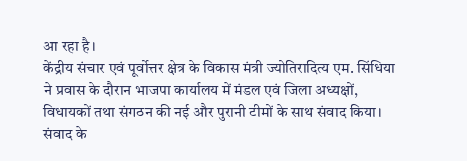आ रहा है।
केंद्रीय संचार एवं पूर्वोत्तर क्षेत्र के विकास मंत्री ज्योतिरादित्य एम. सिंधिया ने प्रवास के दौरान भाजपा कार्यालय में मंडल एवं जिला अध्यक्षों, विधायकों तथा संगठन की नई और पुरानी टीमों के साथ संवाद किया। संवाद के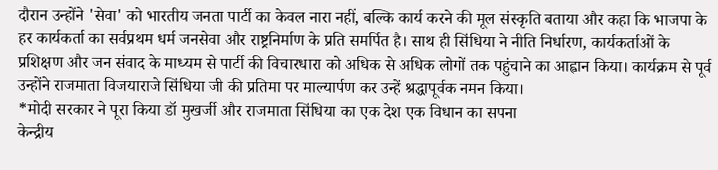दौरान उन्होंने 'सेवा' को भारतीय जनता पार्टी का केवल नारा नहीं, बल्कि कार्य करने की मूल संस्कृति बताया और कहा कि भाजपा के हर कार्यकर्ता का सर्वप्रथम धर्म जनसेवा और राष्ट्रनिर्माण के प्रति समर्पित है। साथ ही सिंधिया ने नीति निर्धारण, कार्यकर्ताओं के प्रशिक्षण और जन संवाद के माध्यम से पार्टी की विचारधारा को अधिक से अधिक लोगों तक पहुंचाने का आह्वान किया। कार्यक्रम से पूर्व उन्होंने राजमाता विजयाराजे सिंधिया जी की प्रतिमा पर माल्यार्पण कर उन्हें श्रद्धापूर्वक नमन किया।
*मोदी सरकार ने पूरा किया डॉ मुखर्जी और राजमाता सिंधिया का एक देश एक विधान का सपना
केन्द्रीय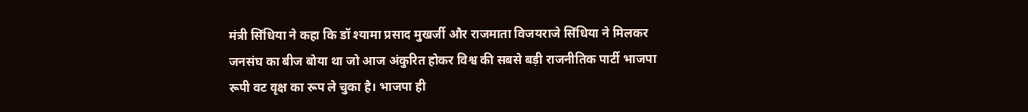मंत्री सिंधिया ने कहा कि डॉ श्यामा प्रसाद मुखर्जी और राजमाता विजयराजे सिंधिया ने मिलकर जनसंघ का बीज बोया था जो आज अंकुरित होकर विश्व की सबसे बड़ी राजनीतिक पार्टी भाजपा रूपी वट वृक्ष का रूप ले चुका है। भाजपा ही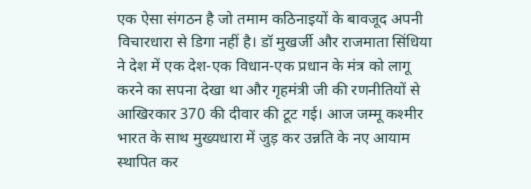एक ऐसा संगठन है जो तमाम कठिनाइयों के बावजूद अपनी विचारधारा से डिगा नहीं है। डॉ मुखर्जी और राजमाता सिंधिया ने देश में एक देश-एक विधान-एक प्रधान के मंत्र को लागू करने का सपना देखा था और गृहमंत्री जी की रणनीतियों से आखिरकार 370 की दीवार की टूट गई। आज जम्मू कश्मीर भारत के साथ मुख्यधारा में जुड़ कर उन्नति के नए आयाम स्थापित कर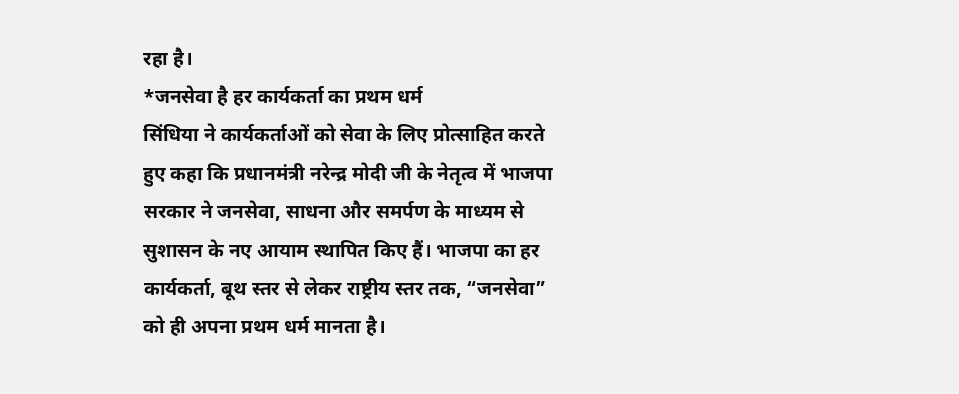रहा है।
*जनसेवा है हर कार्यकर्ता का प्रथम धर्म
सिंधिया ने कार्यकर्ताओं को सेवा के लिए प्रोत्साहित करते हुए कहा कि प्रधानमंत्री नरेन्द्र मोदी जी के नेतृत्व में भाजपा सरकार ने जनसेवा, साधना और समर्पण के माध्यम से सुशासन के नए आयाम स्थापित किए हैं। भाजपा का हर कार्यकर्ता, बूथ स्तर से लेकर राष्ट्रीय स्तर तक, “जनसेवा” को ही अपना प्रथम धर्म मानता है।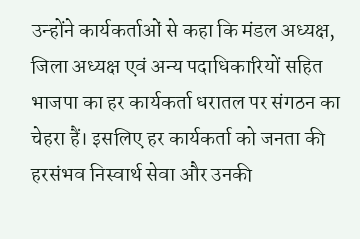उन्होंने कार्यकर्ताओं से कहा कि मंडल अध्यक्ष, जिला अध्यक्ष एवं अन्य पदाधिकारियों सहित भाजपा का हर कार्यकर्ता धरातल पर संगठन का चेहरा हैं। इसलिए हर कार्यकर्ता को जनता की हरसंभव निस्वार्थ सेवा और उनकी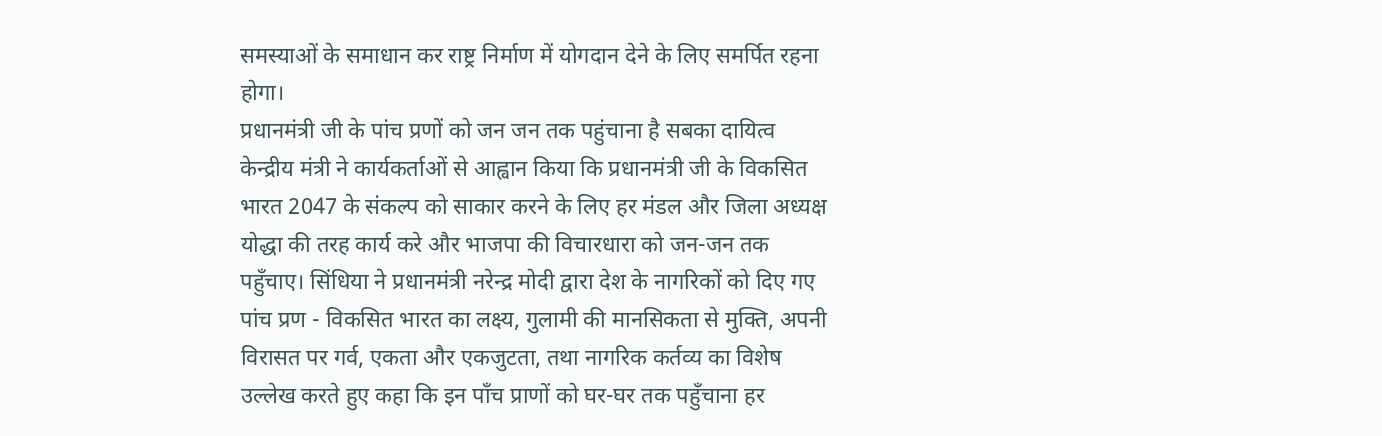समस्याओं के समाधान कर राष्ट्र निर्माण में योगदान देने के लिए समर्पित रहना होगा।
प्रधानमंत्री जी के पांच प्रणों को जन जन तक पहुंचाना है सबका दायित्व
केन्द्रीय मंत्री ने कार्यकर्ताओं से आह्वान किया कि प्रधानमंत्री जी के विकसित भारत 2047 के संकल्प को साकार करने के लिए हर मंडल और जिला अध्यक्ष योद्धा की तरह कार्य करे और भाजपा की विचारधारा को जन-जन तक पहुँचाए। सिंधिया ने प्रधानमंत्री नरेन्द्र मोदी द्वारा देश के नागरिकों को दिए गए पांच प्रण - विकसित भारत का लक्ष्य, गुलामी की मानसिकता से मुक्ति, अपनी विरासत पर गर्व, एकता और एकजुटता, तथा नागरिक कर्तव्य का विशेष उल्लेख करते हुए कहा कि इन पाँच प्राणों को घर-घर तक पहुँचाना हर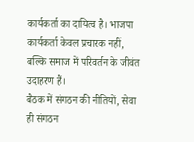कार्यकर्ता का दायित्व है। भाजपा कार्यकर्ता केवल प्रचारक नहीं, बल्कि समाज में परिवर्तन के जीवंत उदाहरण हैं।
बैठक में संगठन की नीतियों, सेवा ही संगठन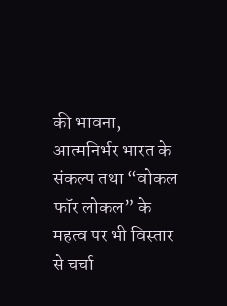की भावना, आत्मनिर्भर भारत के संकल्प तथा “वोकल फॉर लोकल” के महत्व पर भी विस्तार से चर्चा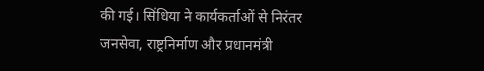की गई। सिंधिया ने कार्यकर्ताओं से निरंतर जनसेवा, राष्ट्रनिर्माण और प्रधानमंत्री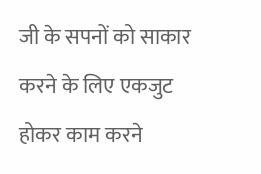जी के सपनों को साकार करने के लिए एकजुट होकर काम करने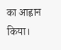का आह्वान किया।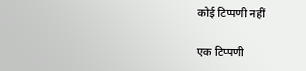कोई टिप्पणी नहीं

एक टिप्पणी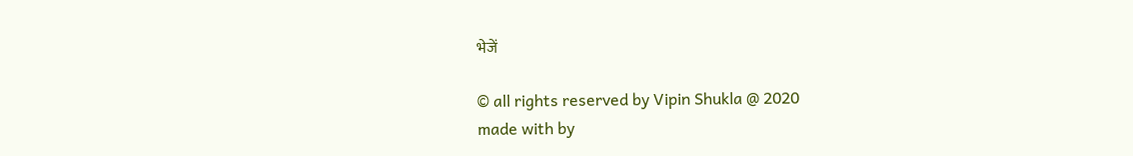भेजें

© all rights reserved by Vipin Shukla @ 2020
made with by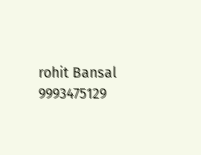rohit Bansal 9993475129